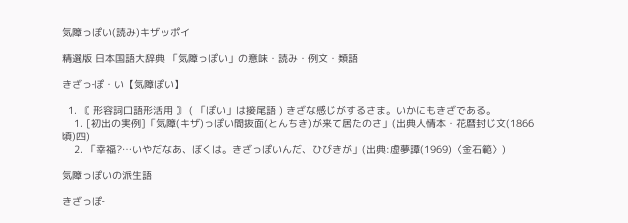気障っぽい(読み)キザッポイ

精選版 日本国語大辞典 「気障っぽい」の意味・読み・例文・類語

きざっ‐ぽ・い【気障ぽい】

  1. 〘 形容詞口語形活用 〙 ( 「ぽい」は接尾語 ) きざな感じがするさま。いかにもきざである。
    1. [初出の実例]「気障(キザ)っぽい間抜面(とんちき)が来て居たのさ」(出典人情本・花暦封じ文(1866頃)四)
    2. 「幸福?…いやだなあ、ぼくは。きざっぽいんだ、ひびきが」(出典:虚夢譚(1969)〈金石範〉)

気障っぽいの派生語

きざっぽ‐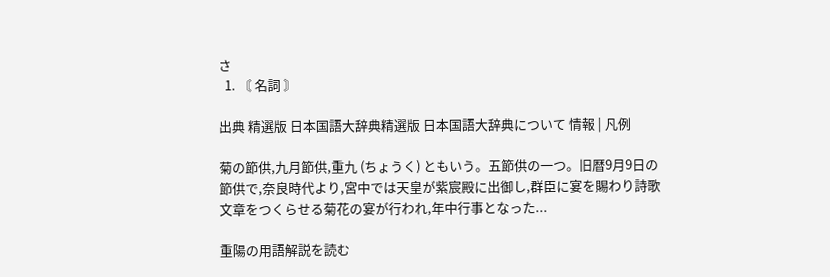さ
  1. 〘 名詞 〙

出典 精選版 日本国語大辞典精選版 日本国語大辞典について 情報 | 凡例

菊の節供,九月節供,重九 (ちょうく) ともいう。五節供の一つ。旧暦9月9日の節供で,奈良時代より,宮中では天皇が紫宸殿に出御し,群臣に宴を賜わり詩歌文章をつくらせる菊花の宴が行われ,年中行事となった...

重陽の用語解説を読む